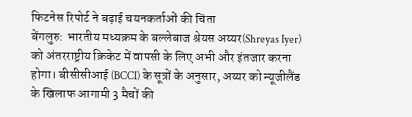फिटनेस रिपोर्ट ने बढ़ाई चयनकर्ताओं की चिंता
बेंगलुरु: भारतीय मध्यक्रम के बल्लेबाज श्रेयस अय्यर(Shreyas Iyer) को अंतरराष्ट्रीय क्रिकेट में वापसी के लिए अभी और इंतजार करना होगा। बीसीसीआई (BCCI) के सूत्रों के अनुसार, अय्यर को न्यूजीलैंड के खिलाफ आगामी 3 मैचों की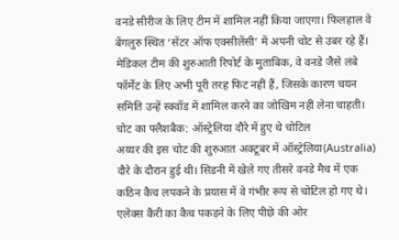वनडे सीरीज के लिए टीम में शामिल नहीं किया जाएगा। फिलहाल वे बेंगलुरु स्थित ‘सेंटर ऑफ एक्सीलेंसी’ में अपनी चोट से उबर रहे हैं। मेडिकल टीम की शुरुआती रिपोर्ट के मुताबिक, वे वनडे जैसे लंबे फॉर्मेट के लिए अभी पूरी तरह फिट नहीं हैं, जिसके कारण चयन समिति उन्हें स्क्वॉड में शामिल करने का जोखिम नहीं लेना चाहती।
चोट का फ्लैशबैक: ऑस्ट्रेलिया दौरे में हुए थे चोटिल
अय्यर की इस चोट की शुरुआत अक्टूबर में ऑस्ट्रेलिया(Australia) दौरे के दौरान हुई थी। सिडनी में खेले गए तीसरे वनडे मैच में एक कठिन कैच लपकने के प्रयास में वे गंभीर रूप से चोटिल हो गए थे। एलेक्स कैरी का कैच पकड़ने के लिए पीछे की ओर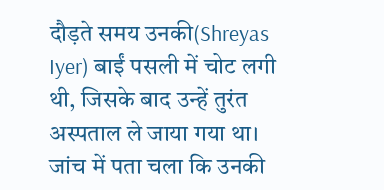दौड़ते समय उनकी(Shreyas Iyer) बाईं पसली में चोट लगी थी, जिसके बाद उन्हें तुरंत अस्पताल ले जाया गया था। जांच में पता चला कि उनकी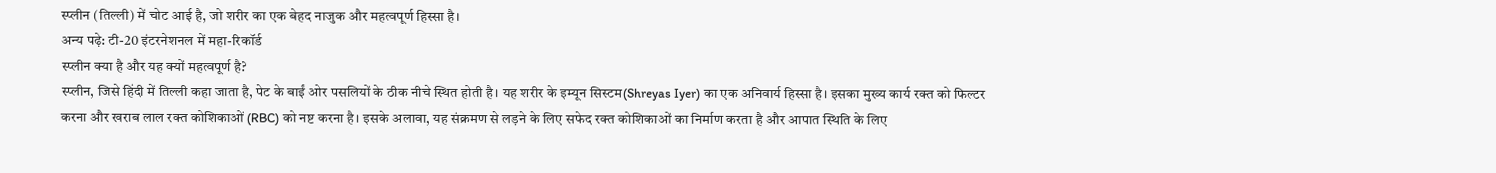स्प्लीन (तिल्ली) में चोट आई है, जो शरीर का एक बेहद नाजुक और महत्वपूर्ण हिस्सा है।
अन्य पढ़े: टी-20 इंटरनेशनल में महा-रिकॉर्ड
स्प्लीन क्या है और यह क्यों महत्वपूर्ण है?
स्प्लीन, जिसे हिंदी में तिल्ली कहा जाता है, पेट के बाईं ओर पसलियों के ठीक नीचे स्थित होती है। यह शरीर के इम्यून सिस्टम(Shreyas Iyer) का एक अनिवार्य हिस्सा है। इसका मुख्य कार्य रक्त को फिल्टर करना और खराब लाल रक्त कोशिकाओं (RBC) को नष्ट करना है। इसके अलावा, यह संक्रमण से लड़ने के लिए सफेद रक्त कोशिकाओं का निर्माण करता है और आपात स्थिति के लिए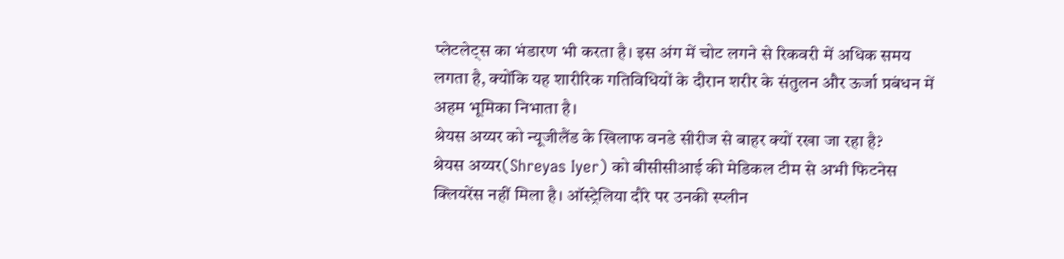प्लेटलेट्स का भंडारण भी करता है। इस अंग में चोट लगने से रिकवरी में अधिक समय लगता है, क्योंकि यह शारीरिक गतिविधियों के दौरान शरीर के संतुलन और ऊर्जा प्रबंधन में अहम भूमिका निभाता है।
श्रेयस अय्यर को न्यूजीलैंड के खिलाफ वनडे सीरीज से बाहर क्यों रखा जा रहा है?
श्रेयस अय्यर(Shreyas Iyer) को बीसीसीआई की मेडिकल टीम से अभी फिटनेस क्लियरेंस नहीं मिला है। ऑस्ट्रेलिया दौरे पर उनकी स्प्लीन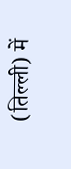(तिल्ली) में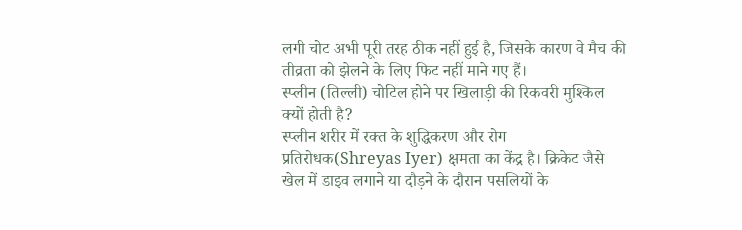लगी चोट अभी पूरी तरह ठीक नहीं हुई है, जिसके कारण वे मैच की तीव्रता को झेलने के लिए फिट नहीं माने गए हैं।
स्प्लीन (तिल्ली) चोटिल होने पर खिलाड़ी की रिकवरी मुश्किल क्यों होती है?
स्प्लीन शरीर में रक्त के शुद्धिकरण और रोग प्रतिरोधक(Shreyas Iyer) क्षमता का केंद्र है। क्रिकेट जैसे खेल में डाइव लगाने या दौड़ने के दौरान पसलियों के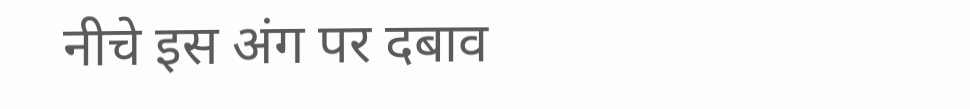नीचे इस अंग पर दबाव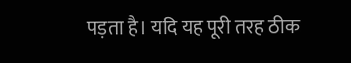पड़ता है। यदि यह पूरी तरह ठीक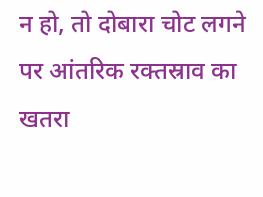न हो, तो दोबारा चोट लगने पर आंतरिक रक्तस्राव का खतरा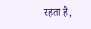रहता है,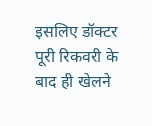इसलिए डॉक्टर पूरी रिकवरी के बाद ही खेलने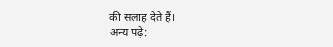की सलाह देते हैं।
अन्य पढ़े: